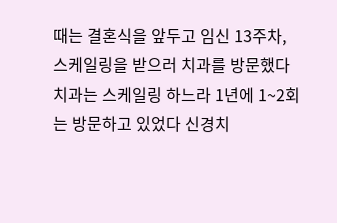때는 결혼식을 앞두고 임신 13주차, 스케일링을 받으러 치과를 방문했다 치과는 스케일링 하느라 1년에 1~2회는 방문하고 있었다 신경치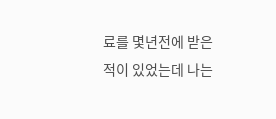료를 몇년전에 받은 적이 있었는데 나는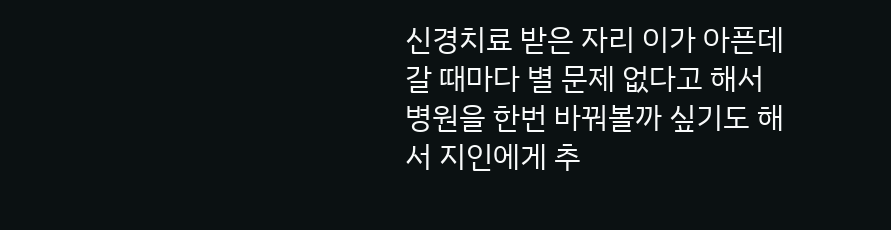신경치료 받은 자리 이가 아픈데 갈 때마다 별 문제 없다고 해서 병원을 한번 바꿔볼까 싶기도 해서 지인에게 추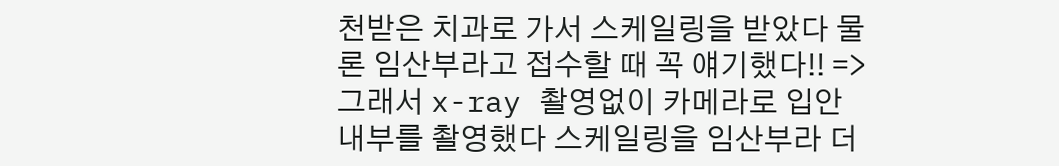천받은 치과로 가서 스케일링을 받았다 물론 임산부라고 접수할 때 꼭 얘기했다!! => 그래서 x-ray 촬영없이 카메라로 입안 내부를 촬영했다 스케일링을 임산부라 더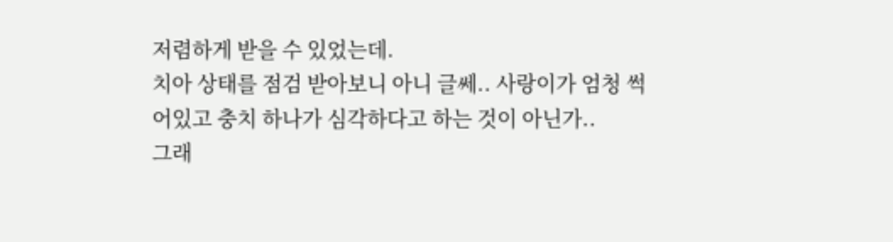저렴하게 받을 수 있었는데.
치아 상태를 점검 받아보니 아니 글쎄.. 사랑이가 엄청 썩어있고 충치 하나가 심각하다고 하는 것이 아닌가..
그래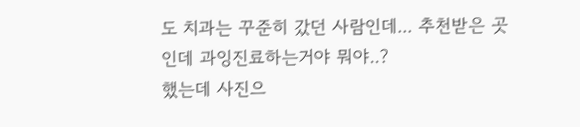도 치과는 꾸준히 갔던 사람인데... 추천받은 곳인데 과잉진료하는거야 뭐야..?
했는데 사진으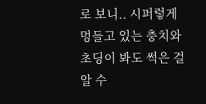로 보니.. 시퍼렇게 멍들고 있는 충치와 초딩이 봐도 썩은 걸 알 수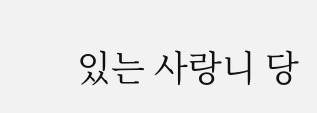있는 사랑니 당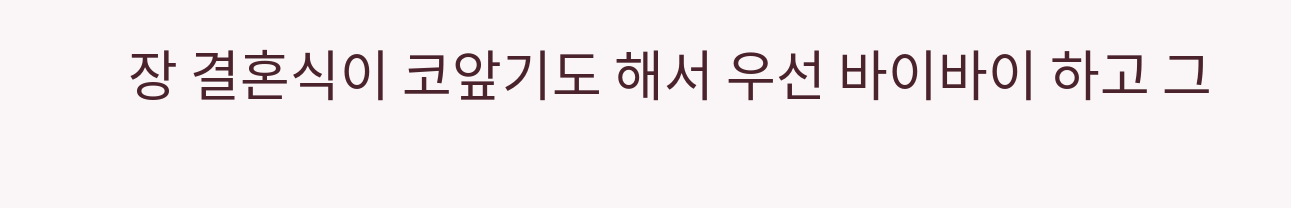장 결혼식이 코앞기도 해서 우선 바이바이 하고 그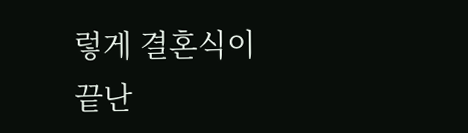렇게 결혼식이 끝난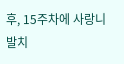후, 15주차에 사랑니 발치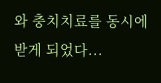와 충치치료를 동시에 받게 되었다...